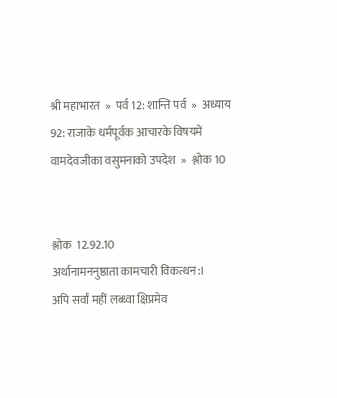श्री महाभारत  »  पर्व 12: शान्ति पर्व  »  अध्याय 92: राजाके धर्मपूर्वक आचारके विषयमें वामदेवजीका वसुमनाको उपदेश  »  श्लोक 10


श्लोक  12.92.10
अर्थानामननुष्ठाता कामचारी विकत्थन:।
अपि सर्वां महीं लब्ध्वा क्षिप्रमेव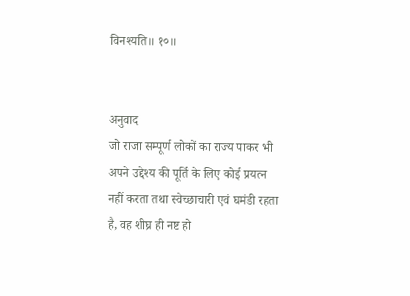विनश्यति॥ १०॥


अनुवाद
जो राजा सम्पूर्ण लोकों का राज्य पाकर भी अपने उद्देश्य की पूर्ति के लिए कोई प्रयत्न नहीं करता तथा स्वेच्छाचारी एवं घमंडी रहता है, वह शीघ्र ही नष्ट हो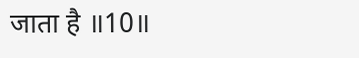जाता है ॥10॥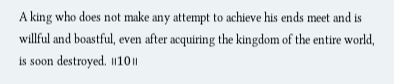A king who does not make any attempt to achieve his ends meet and is willful and boastful, even after acquiring the kingdom of the entire world, is soon destroyed. ॥10॥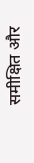समीक्षित और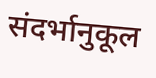संदर्भानुकूल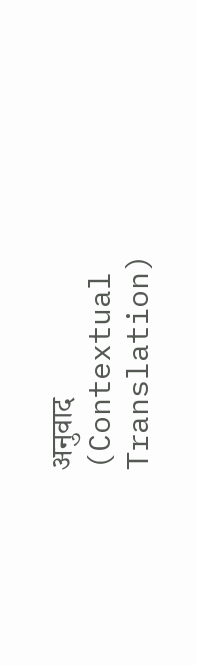अनुवाद (Contextual Translation)